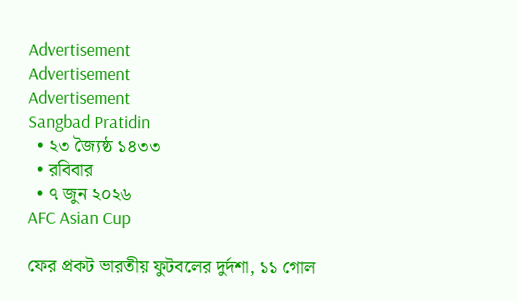Advertisement
Advertisement
Advertisement
Sangbad Pratidin
  • ২৩ জ্যৈষ্ঠ ১৪৩৩
  • রবিবার
  • ৭ জুন ২০২৬
AFC Asian Cup

ফের প্রকট ভারতীয় ফুটবলের দুর্দশা, ১১ গোল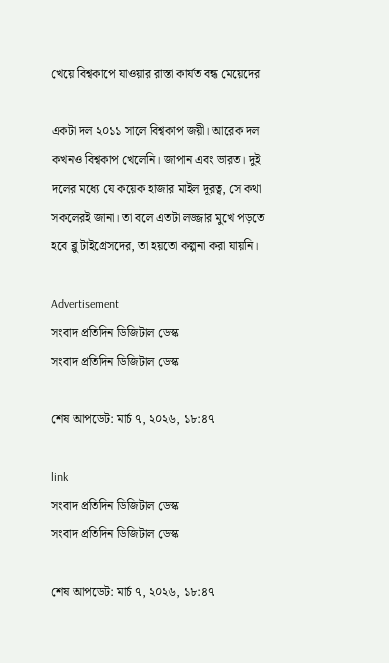খেয়ে বিশ্বকাপে যাওয়ার রাস্তা কার্যত বন্ধ মেয়েদের

একটা দল ২০১১ সালে বিশ্বকাপ জয়ী। আরেক দল কখনও বিশ্বকাপ খেলেনি। জাপান এবং ভারত। দুই দলের মধ্যে যে কয়েক হাজার মাইল দূরত্ব, সে কথা সকলেরই জানা। তা বলে এতটা লজ্জার মুখে পড়তে হবে ব্লু টাইগ্রেসদের, তা হয়তো কল্পনা করা যায়নি।

Advertisement
সংবাদ প্রতিদিন ডিজিটাল ডেস্ক
সংবাদ প্রতিদিন ডিজিটাল ডেস্ক

শেষ আপডেট: মার্চ ৭, ২০২৬, ১৮:৪৭

link
সংবাদ প্রতিদিন ডিজিটাল ডেস্ক
সংবাদ প্রতিদিন ডিজিটাল ডেস্ক

শেষ আপডেট: মার্চ ৭, ২০২৬, ১৮:৪৭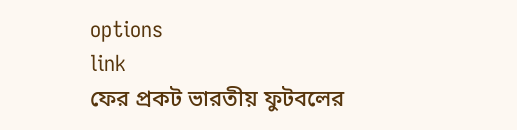options
link
ফের প্রকট ভারতীয় ফুটবলের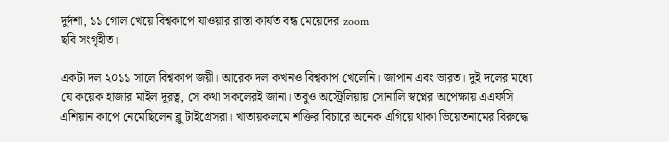দুর্দশা, ১১ গোল খেয়ে বিশ্বকাপে যাওয়ার রাস্তা কার্যত বন্ধ মেয়েদের zoom
ছবি সংগৃহীত।

একটা দল ২০১১ সালে বিশ্বকাপ জয়ী। আরেক দল কখনও বিশ্বকাপ খেলেনি। জাপান এবং ভারত। দুই দলের মধ্যে যে কয়েক হাজার মাইল দূরত্ব, সে কথা সকলেরই জানা। তবুও অস্ট্রেলিয়ায় সোনালি স্বপ্নের অপেক্ষায় এএফসি এশিয়ান কাপে নেমেছিলেন ব্লু টাইগ্রেসরা। খাতায়কলমে শক্তির বিচারে অনেক এগিয়ে থাকা ভিয়েতনামের বিরুদ্ধে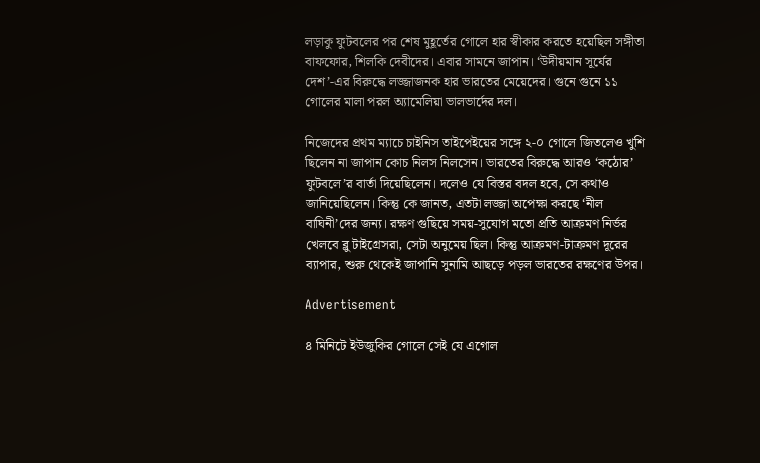লড়াকু ফুটবলের পর শেষ মুহূর্তের গোলে হার স্বীকার করতে হয়েছিল সঙ্গীতা বাফফোর, শিলকি দেবীদের। এবার সামনে জাপান। ‘উদীয়মান সূর্যের দেশ’-এর বিরুদ্ধে লজ্জাজনক হার ভারতের মেয়েদের। গুনে গুনে ১১ গোলের মালা পরল অ্যামেলিয়া ভালভার্দের দল।

নিজেদের প্রথম ম্যাচে চাইনিস তাইপেইয়ের সঙ্গে ২-০ গোলে জিতলেও খুশি ছিলেন না জাপান কোচ নিলস নিলসেন। ভারতের বিরুদ্ধে আরও ‘কঠোর’ ফুটবলে’র বার্তা দিয়েছিলেন। দলেও যে বিস্তর বদল হবে, সে কথাও জানিয়েছিলেন। কিন্তু কে জানত, এতটা লজ্জা অপেক্ষা করছে ‘নীল বাঘিনী’দের জন্য। রক্ষণ গুছিয়ে সময়-সুযোগ মতো প্রতি আক্রমণ নির্ভর খেলবে ব্লু টাইগ্রেসরা, সেটা অনুমেয় ছিল। কিন্তু আক্রমণ-টাক্রমণ দূরের ব্যাপার, শুরু থেকেই জাপানি সুনামি আছড়ে পড়ল ভারতের রক্ষণের উপর।

Advertisement

৪ মিনিটে ইউজুকির গোলে সেই যে এগোল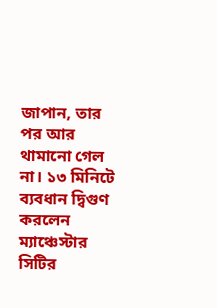জাপান, তার পর আর থামানো গেল না। ১৩ মিনিটে ব্যবধান দ্বিগুণ করলেন ম্যাঞ্চেস্টার সিটির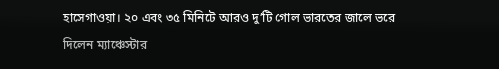হাসেগাওয়া। ২০ এবং ৩৫ মিনিটে আরও দু’টি গোল ভারতের জালে ভরে দিলেন ম্যাঞ্চেস্টার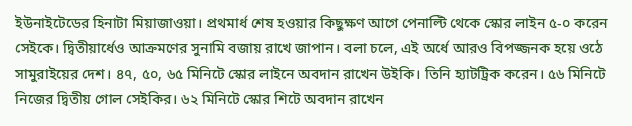ইউনাইটেডের হিনাটা মিয়াজাওয়া। প্রথমার্ধ শেষ হওয়ার কিছুক্ষণ আগে পেনাল্টি থেকে স্কোর লাইন ৫-০ করেন সেইকে। দ্বিতীয়ার্ধেও আক্রমণের সুনামি বজায় রাখে জাপান। বলা চলে, এই অর্ধে আরও বিপজ্জনক হয়ে ওঠে সামুরাইয়ের দেশ। ৪৭, ৫০, ৬৫ মিনিটে স্কোর লাইনে অবদান রাখেন উইকি। তিনি হ্যাটট্রিক করেন। ৫৬ মিনিটে নিজের দ্বিতীয় গোল সেইকির। ৬২ মিনিটে স্কোর শিটে অবদান রাখেন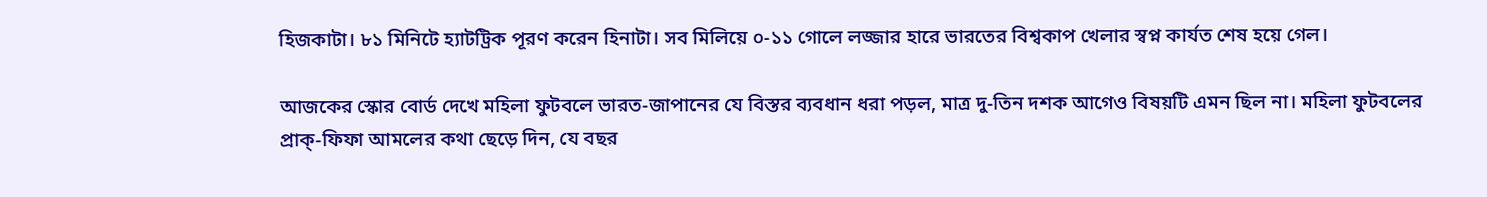হিজকাটা। ৮১ মিনিটে হ্যাটট্রিক পূরণ করেন হিনাটা। সব মিলিয়ে ০-১১ গোলে লজ্জার হারে ভারতের বিশ্বকাপ খেলার স্বপ্ন কার্যত শেষ হয়ে গেল।

আজকের স্কোর বোর্ড দেখে মহিলা ফুটবলে ভারত-জাপানের যে বিস্তর ব্যবধান ধরা পড়ল, মাত্র দু-তিন দশক আগেও বিষয়টি এমন ছিল না। মহিলা ফুটবলের প্রাক্‌-ফিফা আমলের কথা ছেড়ে দিন, যে বছর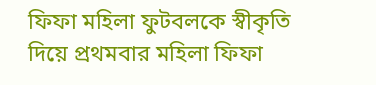ফিফা মহিলা ফুটবলকে স্বীকৃতি দিয়ে প্রথমবার মহিলা ফিফা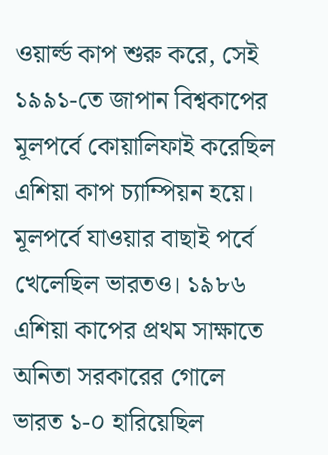ওয়ার্ল্ড কাপ শুরু করে, সেই ১৯৯১-তে জাপান বিশ্বকাপের মূলপর্বে কোয়ালিফাই করেছিল এশিয়া কাপ চ্যাম্পিয়ন হয়ে। মূলপর্বে যাওয়ার বাছাই পর্বে খেলেছিল ভারতও। ১৯৮৬ এশিয়া কাপের প্রথম সাক্ষাতে অনিতা সরকারের গোলে ভারত ১-০ হারিয়েছিল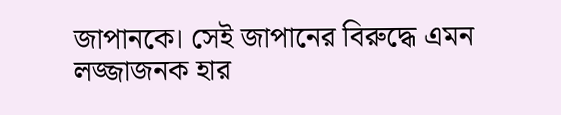জাপানকে। সেই জাপানের বিরুদ্ধে এমন লজ্জাজনক হার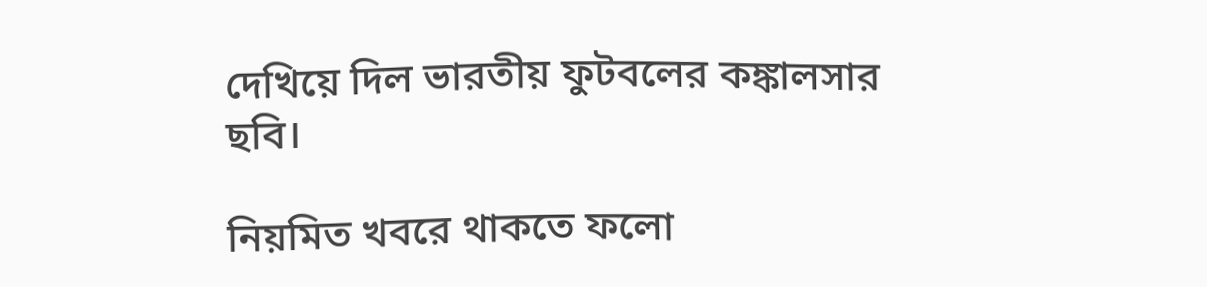দেখিয়ে দিল ভারতীয় ফুটবলের কঙ্কালসার ছবি।

নিয়মিত খবরে থাকতে ফলো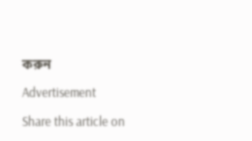করুন

Advertisement

Share this article on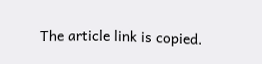The article link is copied.